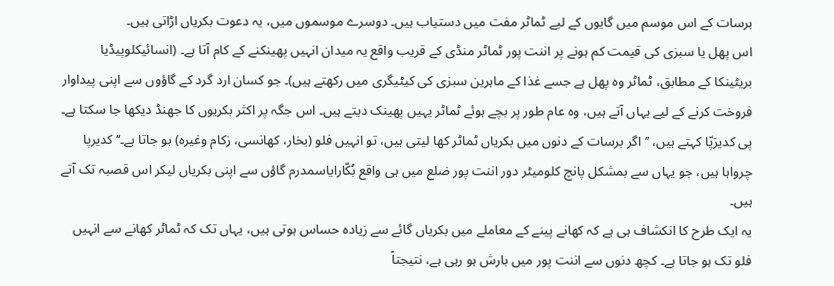برسات کے اس موسم میں گایوں کے لیے ٹماٹر مفت میں دستیاب ہیں۔ دوسرے موسموں میں، یہ دعوت بکریاں اڑاتی ہیں۔
اس پھل یا سبزی کی قیمت کم ہونے پر اننت پور ٹماٹر منڈی کے قریب واقع یہ میدان انہیں پھینکنے کے کام آتا ہے۔ (انسائیکلوپیڈیا بریٹینکا کے مطابق، ٹماٹر وہ پھل ہے جسے غذا کے ماہرین سبزی کی کیٹیگری میں رکھتے ہیں)۔ جو کسان ارد گرد کے گاؤوں سے اپنی پیداوار فروخت کرنے کے لیے یہاں آتے ہیں، وہ عام طور پر بچے ہوئے ٹماٹر یہیں پھینک دیتے ہیں۔ اس جگہ پر اکثر بکریوں کا جھنڈ دیکھا جا سکتا ہے۔ پی کدیرَپّا کہتے ہیں، ’’اگر برسات کے دنوں میں بکریاں ٹماٹر کھا لیتی ہیں، تو انہیں فلو (بخار، کھانسی، زکام وغیرہ) ہو جاتا ہے۔‘‘ کدیرپا چرواہا ہیں، جو یہاں سے بمشکل پانچ کلومیٹر دور اننت پور ضلع میں ہی واقع بُکّارایاسمدرم گاؤں سے اپنی بکریاں لیکر اس قصبہ تک آتے ہیں۔
یہ ایک طرح کا انکشاف ہی ہے کہ کھانے پینے کے معاملے میں بکریاں گائے سے زیادہ حساس ہوتی ہیں، یہاں تک کہ ٹماٹر کھانے سے انہیں فلو تک ہو جاتا ہے۔ کچھ دنوں سے اننت پور میں بارش ہو رہی ہے، نتیجتاً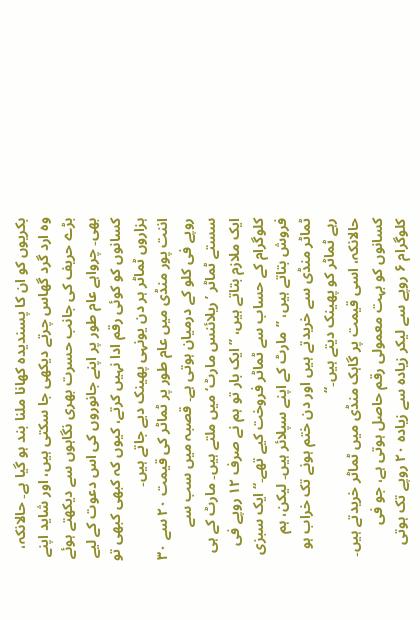بکریوں کو ان کا پسندیدہ کھانا ملنا بند ہو گیا ہے۔ حالانکہ، وہ ارد گرد گھاس چرتے دیکھی جا سکتی ہیں، اور شاید اپنے بڑے حریف کی جانب حسرت بھری نگاہوں سے دیکھتے ہوئے بھی۔ چرواہے عام طور پر اپنے جانوروں کی اس دعوت کے لیے کسانوں کو کوئی رقم ادا نہیں کرتے، کیوں کہ کبھی کبھی تو ہزاروں ٹماٹر ہر دن یونہی پھینک دیے جاتے ہیں۔
اننت پور منڈی میں عام طور پر ٹماٹر کی قیمت ۲۰ سے ۳۰ روپے فی کلو کے درمیان ہوتی ہے۔ قصبہ میں سب سے سستے ٹماٹر ’ریلائنس مارٹ‘ میں ملتے ہیں۔ مارٹ کے ہی ایک ملازم بتاتے ہیں، ’’ایک بار تو ہم نے صرف ۱۲ روپے فی کلوگرام کے حساب سے ٹماٹر فروخت کیے تھے۔‘‘ ایک سبزی فروش بتاتے ہیں، ’’مارٹ کے اپنے سپلائر ہیں۔ لیکن، ہم ٹماٹر منڈی سے خریدتے ہیں اور دن ختم ہونے تک خراب ہو رہے ٹماٹر کو پھینک دیتے ہیں۔‘‘
حالانکہ، اسی قیمت پر گاہک منڈی میں ٹماٹر خریدتے ہیں۔ کسانوں کو بہت معمولی رقم حاصل ہوتی ہے، جو فی کلوگرام ۶ روپے سے لیکر زیادہ سے زیادہ ۲۰ روپے تک ہوتی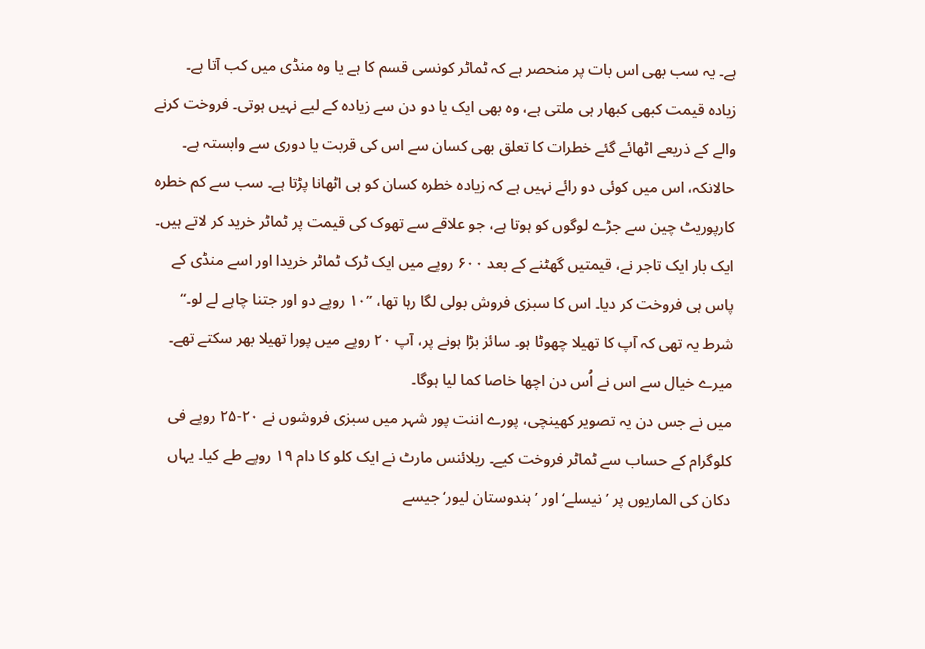ہے۔ یہ سب بھی اس بات پر منحصر ہے کہ ٹماٹر کونسی قسم کا ہے یا وہ منڈی میں کب آتا ہے۔ زیادہ قیمت کبھی کبھار ہی ملتی ہے، وہ بھی ایک یا دو دن سے زیادہ کے لیے نہیں ہوتی۔ فروخت کرنے والے کے ذریعے اٹھائے گئے خطرات کا تعلق بھی کسان سے اس کی قربت یا دوری سے وابستہ ہے۔ حالانکہ، اس میں کوئی دو رائے نہیں ہے کہ زیادہ خطرہ کسان کو ہی اٹھانا پڑتا ہے۔ سب سے کم خطرہ کارپوریٹ چین سے جڑے لوگوں کو ہوتا ہے، جو علاقے سے تھوک کی قیمت پر ٹماٹر خرید کر لاتے ہیں۔
ایک بار ایک تاجر نے، قیمتیں گھٹنے کے بعد ۶۰۰ روپے میں ایک ٹرک ٹماٹر خریدا اور اسے منڈی کے پاس ہی فروخت کر دیا۔ اس کا سبزی فروش بولی لگا رہا تھا، ’’۱۰ روپے دو اور جتنا چاہے لے لو۔‘‘ شرط یہ تھی کہ آپ کا تھیلا چھوٹا ہو۔ سائز بڑا ہونے پر، آپ ۲۰ روپے میں پورا تھیلا بھر سکتے تھے۔ میرے خیال سے اس نے اُس دن اچھا خاصا کما لیا ہوگا۔
میں نے جس دن یہ تصویر کھینچی، پورے اننت پور شہر میں سبزی فروشوں نے ۲۰-۲۵ روپے فی کلوگرام کے حساب سے ٹماٹر فروخت کیے۔ ریلائنس مارٹ نے ایک کلو کا دام ۱۹ روپے طے کیا۔ یہاں دکان کی الماریوں پر ’نیسلے‘ اور ’ہندوستان لیور‘ جیسے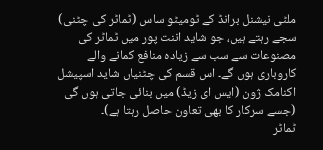ملٹی نیشنل برانڈ کے ٹومیٹو ساس (ٹماٹر کی چٹنی) سجے رہتے ہیں، جو شاید اننت پور میں ٹماٹر کی مصنوعات سے سب سے زیادہ منافع کمانے والے کاروباری ہوں گے۔ اس قسم کی چٹنیاں شاید اسپیشل اکنامک ژون (ایس ای زیڈ) میں بنائی جاتی ہوں گی (جسے سرکار کا بھی تعاون حاصل رہتا ہے)۔
ٹماٹر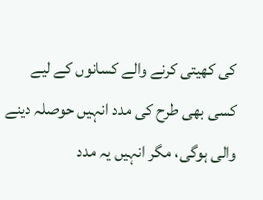کی کھیتی کرنے والے کسانوں کے لیے کسی بھی طرح کی مدد انہیں حوصلہ دینے والی ہوگی، مگر انہیں یہ مدد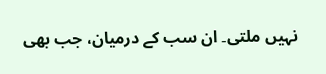نہیں ملتی۔ ان سب کے درمیان، جب بھی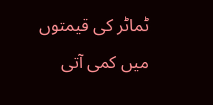ٹماٹر کی قیمتوں میں کمی آتی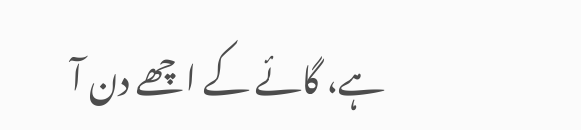ہے، گائے کے اچھے دن آ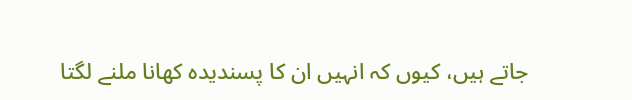جاتے ہیں، کیوں کہ انہیں ان کا پسندیدہ کھانا ملنے لگتا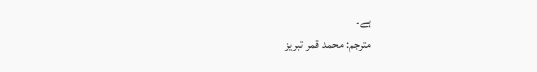ہے۔
مترجم: محمد قمر تبریز